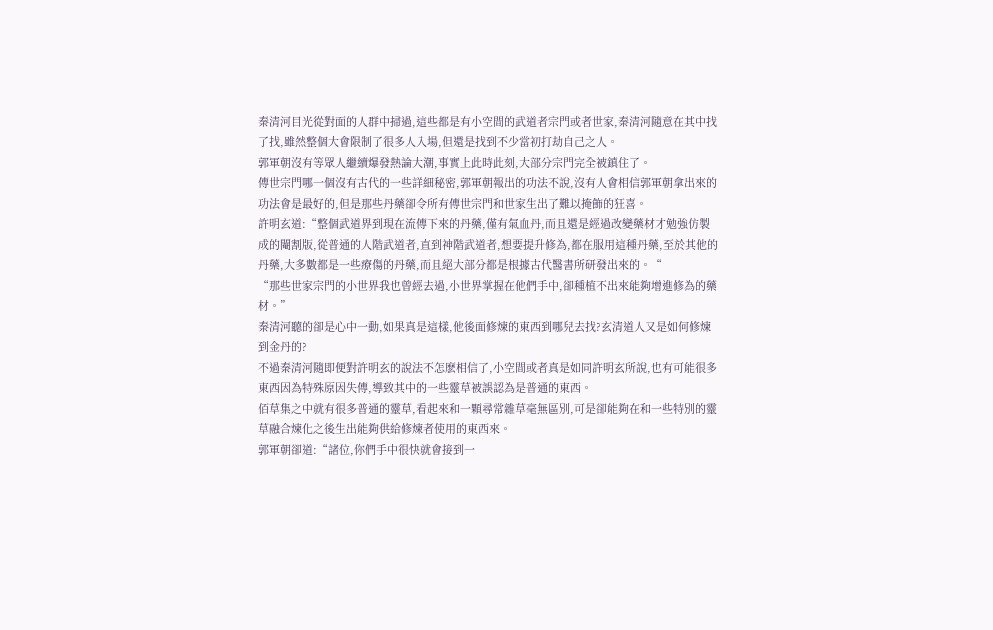秦清河目光從對面的人群中掃過,這些都是有小空間的武道者宗門或者世家,秦清河隨意在其中找了找,雖然整個大會限制了很多人入場,但還是找到不少當初打劫自己之人。
郭軍朝沒有等眾人繼續爆發熱論大潮,事實上此時此刻,大部分宗門完全被鎮住了。
傳世宗門哪一個沒有古代的一些詳細秘密,郭軍朝報出的功法不說,沒有人會相信郭軍朝拿出來的功法會是最好的,但是那些丹藥卻令所有傳世宗門和世家生出了難以掩飾的狂喜。
許明玄道:“整個武道界到現在流傳下來的丹藥,僅有氣血丹,而且還是經過改變藥材才勉強仿製成的閹割版,從普通的人階武道者,直到神階武道者,想要提升修為,都在服用這種丹藥,至於其他的丹藥,大多數都是一些療傷的丹藥,而且絕大部分都是根據古代醫書所研發出來的。“
“那些世家宗門的小世界我也曾經去過,小世界掌握在他們手中,卻種植不出來能夠增進修為的藥材。”
秦清河聽的卻是心中一動,如果真是這樣,他後面修煉的東西到哪兒去找?玄清道人又是如何修煉到金丹的?
不過秦清河隨即便對許明玄的說法不怎麽相信了,小空間或者真是如同許明玄所說,也有可能很多東西因為特殊原因失傳,導致其中的一些靈草被誤認為是普通的東西。
佰草集之中就有很多普通的靈草,看起來和一顆尋常雜草毫無區別,可是卻能夠在和一些特別的靈草融合煉化之後生出能夠供給修煉者使用的東西來。
郭軍朝卻道:“諸位,你們手中很快就會接到一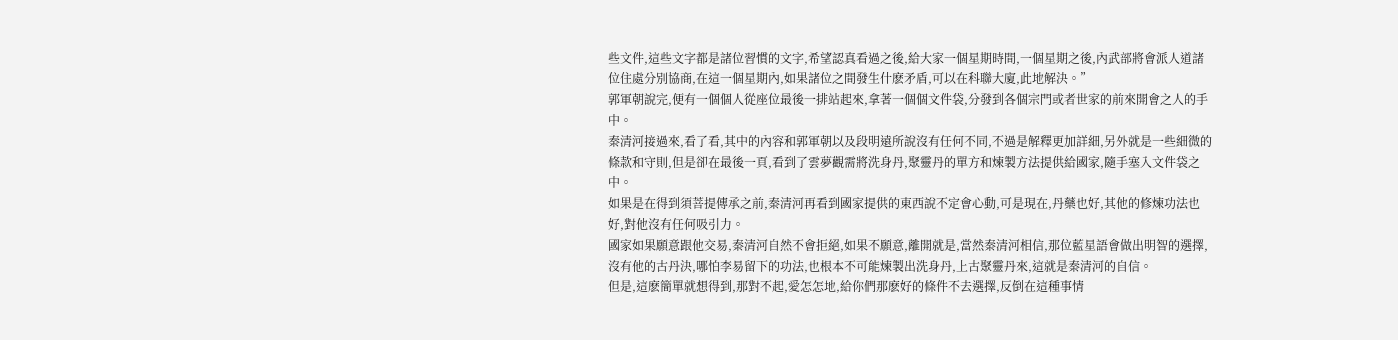些文件,這些文字都是諸位習慣的文字,希望認真看過之後,給大家一個星期時間,一個星期之後,內武部將會派人道諸位住處分別協商,在這一個星期內,如果諸位之間發生什麽矛盾,可以在科聯大廈,此地解決。”
郭軍朝說完,便有一個個人從座位最後一排站起來,拿著一個個文件袋,分發到各個宗門或者世家的前來開會之人的手中。
秦清河接過來,看了看,其中的內容和郭軍朝以及段明遠所說沒有任何不同,不過是解釋更加詳細,另外就是一些細微的條款和守則,但是卻在最後一頁,看到了雲夢觀需將洗身丹,聚靈丹的單方和煉製方法提供給國家,隨手塞入文件袋之中。
如果是在得到須菩提傳承之前,秦清河再看到國家提供的東西說不定會心動,可是現在,丹藥也好,其他的修煉功法也好,對他沒有任何吸引力。
國家如果願意跟他交易,秦清河自然不會拒絕,如果不願意,離開就是,當然秦清河相信,那位藍星語會做出明智的選擇,沒有他的古丹決,哪怕李易留下的功法,也根本不可能煉製出洗身丹,上古聚靈丹來,這就是秦清河的自信。
但是,這麽簡單就想得到,那對不起,愛怎怎地,給你們那麽好的條件不去選擇,反倒在這種事情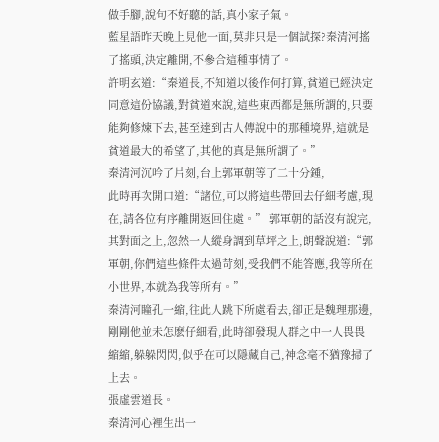做手腳,說句不好聽的話,真小家子氣。
藍星語昨天晚上見他一面,莫非只是一個試探?秦清河搖了搖頭,決定離開,不參合這種事情了。
許明玄道:“秦道長,不知道以後作何打算,貧道已經決定同意這份協議,對貧道來說,這些東西都是無所謂的,只要能夠修煉下去,甚至達到古人傳說中的那種境界,這就是貧道最大的希望了,其他的真是無所謂了。”
秦清河沉吟了片刻,台上郭軍朝等了二十分鍾,
此時再次開口道:“諸位,可以將這些帶回去仔細考慮,現在,請各位有序離開返回住處。” 郭軍朝的話沒有說完,其對面之上,忽然一人縱身調到草坪之上,朗聲說道:“郭軍朝,你們這些條件太過苛刻,受我們不能答應,我等所在小世界,本就為我等所有。”
秦清河瞳孔一縮,往此人跳下所處看去,卻正是魏理那邊,剛剛他並未怎麽仔細看,此時卻發現人群之中一人畏畏縮縮,躲躲閃閃,似乎在可以隱藏自己,神念毫不猶豫掃了上去。
張虛雲道長。
秦清河心裡生出一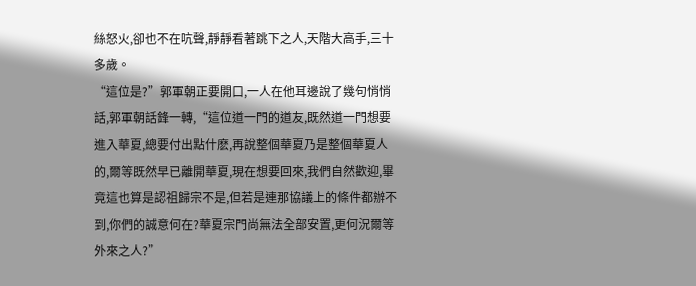絲怒火,卻也不在吭聲,靜靜看著跳下之人,天階大高手,三十多歲。
“這位是?”郭軍朝正要開口,一人在他耳邊說了幾句悄悄話,郭軍朝話鋒一轉,“這位道一門的道友,既然道一門想要進入華夏,總要付出點什麽,再說整個華夏乃是整個華夏人的,爾等既然早已離開華夏,現在想要回來,我們自然歡迎,畢竟這也算是認祖歸宗不是,但若是連那協議上的條件都辦不到,你們的誠意何在?華夏宗門尚無法全部安置,更何況爾等外來之人?”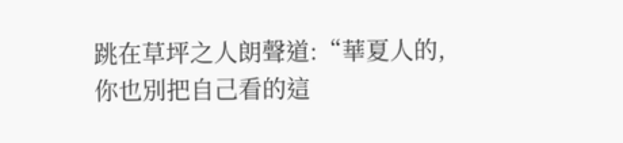跳在草坪之人朗聲道:“華夏人的,你也別把自己看的這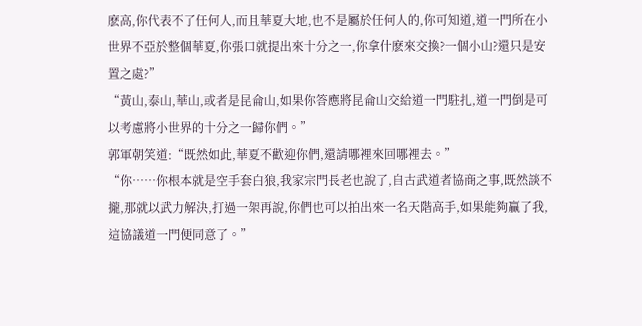麽高,你代表不了任何人,而且華夏大地,也不是屬於任何人的,你可知道,道一門所在小世界不亞於整個華夏,你張口就提出來十分之一,你拿什麽來交換?一個小山?還只是安置之處?”
“黃山,泰山,華山,或者是昆侖山,如果你答應將昆侖山交給道一門駐扎,道一門倒是可以考慮將小世界的十分之一歸你們。”
郭軍朝笑道:“既然如此,華夏不歡迎你們,還請哪裡來回哪裡去。”
“你……你根本就是空手套白狼,我家宗門長老也說了,自古武道者協商之事,既然談不攏,那就以武力解決,打過一架再說,你們也可以拍出來一名天階高手,如果能夠贏了我,這協議道一門便同意了。”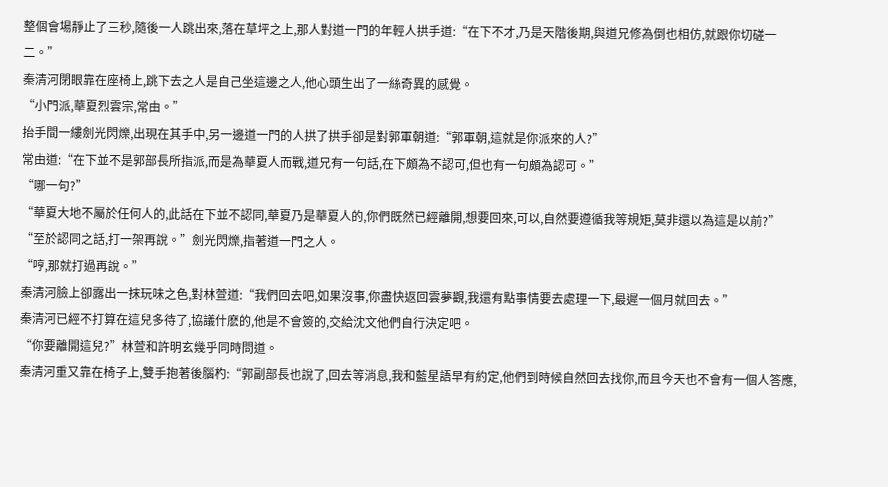整個會場靜止了三秒,隨後一人跳出來,落在草坪之上,那人對道一門的年輕人拱手道:“在下不才,乃是天階後期,與道兄修為倒也相仿,就跟你切磋一二。”
秦清河閉眼靠在座椅上,跳下去之人是自己坐這邊之人,他心頭生出了一絲奇異的感覺。
“小門派,華夏烈雲宗,常由。”
抬手間一縷劍光閃爍,出現在其手中,另一邊道一門的人拱了拱手卻是對郭軍朝道:“郭軍朝,這就是你派來的人?”
常由道:“在下並不是郭部長所指派,而是為華夏人而戰,道兄有一句話,在下頗為不認可,但也有一句頗為認可。”
“哪一句?”
“華夏大地不屬於任何人的,此話在下並不認同,華夏乃是華夏人的,你們既然已經離開,想要回來,可以,自然要遵循我等規矩,莫非還以為這是以前?”
“至於認同之話,打一架再說。”劍光閃爍,指著道一門之人。
“哼,那就打過再說。”
秦清河臉上卻露出一抹玩味之色,對林萱道:“我們回去吧,如果沒事,你盡快返回雲夢觀,我還有點事情要去處理一下,最遲一個月就回去。”
秦清河已經不打算在這兒多待了,協議什麽的,他是不會簽的,交給沈文他們自行決定吧。
“你要離開這兒?”林萱和許明玄幾乎同時問道。
秦清河重又靠在椅子上,雙手抱著後腦杓:“郭副部長也說了,回去等消息,我和藍星語早有約定,他們到時候自然回去找你,而且今天也不會有一個人答應,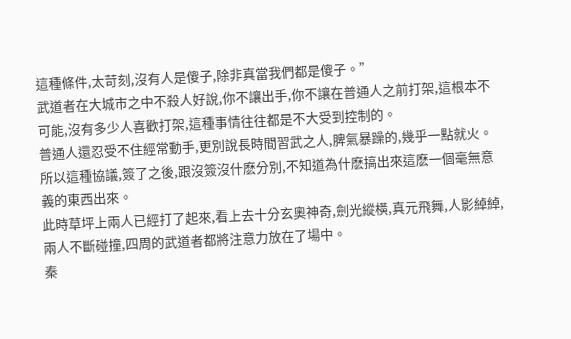這種條件,太苛刻,沒有人是傻子,除非真當我們都是傻子。”
武道者在大城市之中不殺人好說,你不讓出手,你不讓在普通人之前打架,這根本不可能,沒有多少人喜歡打架,這種事情往往都是不大受到控制的。
普通人還忍受不住經常動手,更別說長時間習武之人,脾氣暴躁的,幾乎一點就火。
所以這種協議,簽了之後,跟沒簽沒什麽分別,不知道為什麽搞出來這麽一個毫無意義的東西出來。
此時草坪上兩人已經打了起來,看上去十分玄奧神奇,劍光縱橫,真元飛舞,人影綽綽,兩人不斷碰撞,四周的武道者都將注意力放在了場中。
秦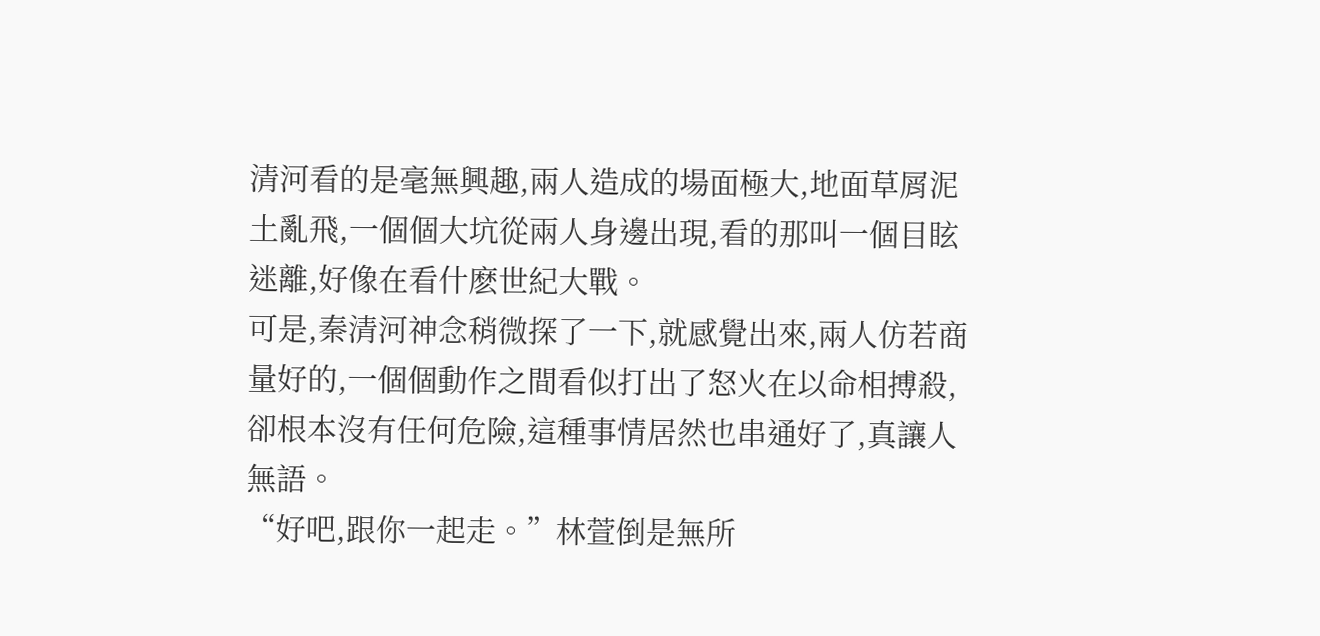清河看的是毫無興趣,兩人造成的場面極大,地面草屑泥土亂飛,一個個大坑從兩人身邊出現,看的那叫一個目眩迷離,好像在看什麽世紀大戰。
可是,秦清河神念稍微探了一下,就感覺出來,兩人仿若商量好的,一個個動作之間看似打出了怒火在以命相搏殺,卻根本沒有任何危險,這種事情居然也串通好了,真讓人無語。
“好吧,跟你一起走。”林萱倒是無所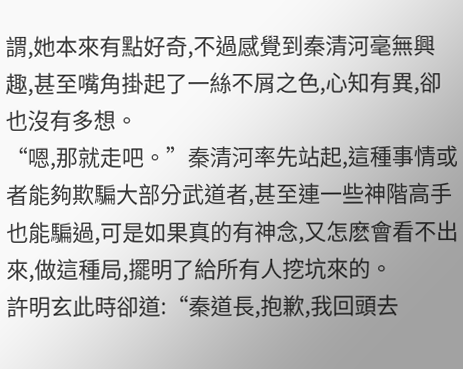謂,她本來有點好奇,不過感覺到秦清河毫無興趣,甚至嘴角掛起了一絲不屑之色,心知有異,卻也沒有多想。
“嗯,那就走吧。”秦清河率先站起,這種事情或者能夠欺騙大部分武道者,甚至連一些神階高手也能騙過,可是如果真的有神念,又怎麽會看不出來,做這種局,擺明了給所有人挖坑來的。
許明玄此時卻道:“秦道長,抱歉,我回頭去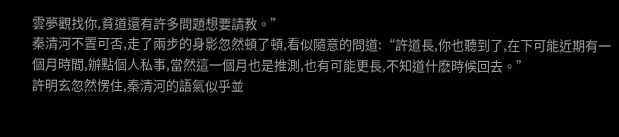雲夢觀找你,貧道還有許多問題想要請教。”
秦清河不置可否,走了兩步的身影忽然頓了頓,看似隨意的問道:“許道長,你也聽到了,在下可能近期有一個月時間,辦點個人私事,當然這一個月也是推測,也有可能更長,不知道什麽時候回去。”
許明玄忽然愣住,秦清河的語氣似乎並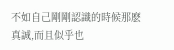不如自己剛剛認識的時候那麽真誠,而且似乎也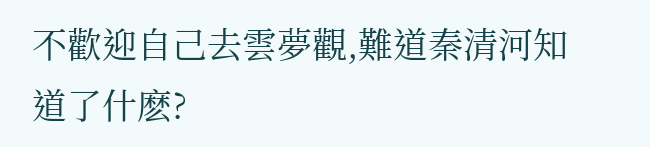不歡迎自己去雲夢觀,難道秦清河知道了什麽?